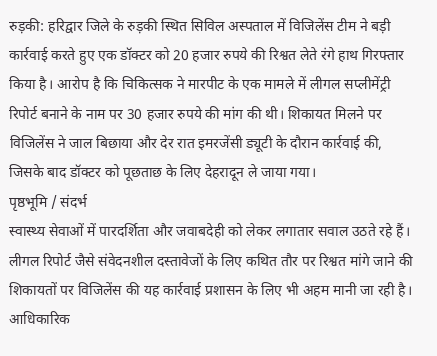रुड़की: हरिद्वार जिले के रुड़की स्थित सिविल अस्पताल में विजिलेंस टीम ने बड़ी कार्रवाई करते हुए एक डॉक्टर को 20 हजार रुपये की रिश्वत लेते रंगे हाथ गिरफ्तार किया है। आरोप है कि चिकित्सक ने मारपीट के एक मामले में लीगल सप्लीमेंट्री रिपोर्ट बनाने के नाम पर 30 हजार रुपये की मांग की थी। शिकायत मिलने पर विजिलेंस ने जाल बिछाया और देर रात इमरजेंसी ड्यूटी के दौरान कार्रवाई की, जिसके बाद डॉक्टर को पूछताछ के लिए देहरादून ले जाया गया।
पृष्ठभूमि / संदर्भ
स्वास्थ्य सेवाओं में पारदर्शिता और जवाबदेही को लेकर लगातार सवाल उठते रहे हैं। लीगल रिपोर्ट जैसे संवेदनशील दस्तावेजों के लिए कथित तौर पर रिश्वत मांगे जाने की शिकायतों पर विजिलेंस की यह कार्रवाई प्रशासन के लिए भी अहम मानी जा रही है।
आधिकारिक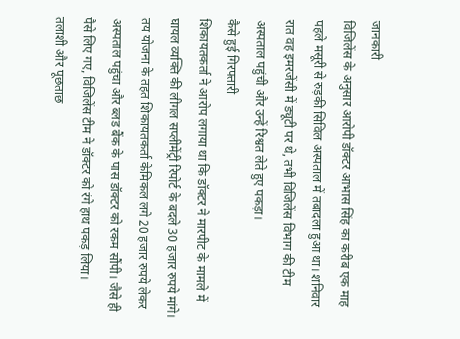जानकारी
विजिलेंस के अनुसार आरोपी डॉक्टर आभास सिंह का करीब एक माह पहले मसूरी से रुड़की सिविल अस्पताल में तबादला हुआ था। शनिवार रात वह इमरजेंसी में ड्यूटी पर थे, तभी विजिलेंस विभाग की टीम अस्पताल पहुंची और उन्हें रिश्वत लेते हुए पकड़ा।
कैसे हुई गिरफ्तारी
शिकायतकर्ता ने आरोप लगाया था कि डॉक्टर ने मारपीट के मामले में घायल व्यक्ति की लीगल सप्लीमेंट्री रिपोर्ट के बदले 30 हजार रुपये मांगे। तय योजना के तहत शिकायतकर्ता केमिकल लगे 20 हजार रुपये लेकर अस्पताल पहुंचा और ब्लड बैंक के पास डॉक्टर को रकम सौंपी। जैसे ही पैसे लिए गए, विजिलेंस टीम ने डॉक्टर को रंगे हाथ पकड़ लिया।
तलाशी और पूछताछ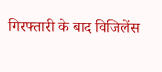गिरफ्तारी के बाद विजिलेंस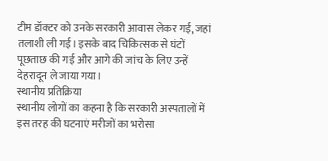टीम डॉक्टर को उनके सरकारी आवास लेकर गई, जहां तलाशी ली गई। इसके बाद चिकित्सक से घंटों पूछताछ की गई और आगे की जांच के लिए उन्हें देहरादून ले जाया गया।
स्थानीय प्रतिक्रिया
स्थानीय लोगों का कहना है कि सरकारी अस्पतालों में इस तरह की घटनाएं मरीजों का भरोसा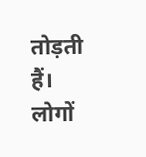तोड़ती हैं। लोगों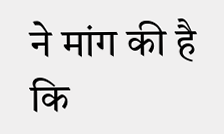ने मांग की है कि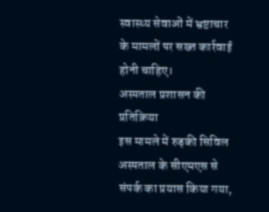स्वास्थ्य सेवाओं में भ्रष्टाचार के मामलों पर सख्त कार्रवाई होनी चाहिए।
अस्पताल प्रशासन की प्रतिक्रिया
इस मामले में रुड़की सिविल अस्पताल के सीएमएस से संपर्क का प्रयास किया गया,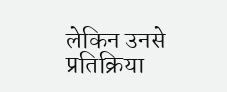लेकिन उनसे प्रतिक्रिया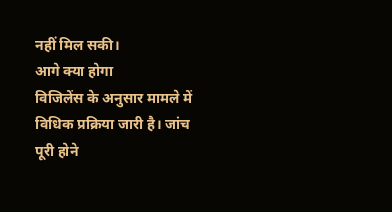नहीं मिल सकी।
आगे क्या होगा
विजिलेंस के अनुसार मामले में विधिक प्रक्रिया जारी है। जांच पूरी होने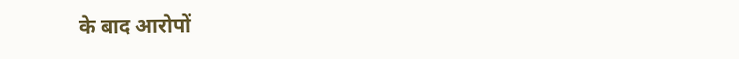के बाद आरोपों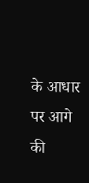के आधार पर आगे की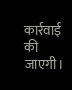कार्रवाई की जाएगी।